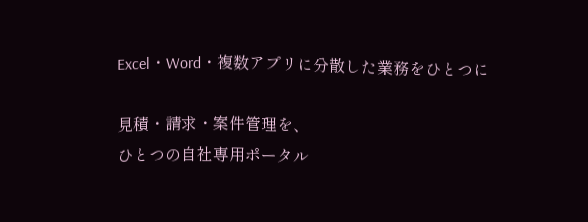Excel・Word・複数アプリに分散した業務をひとつに

見積・請求・案件管理を、
ひとつの自社専用ポータル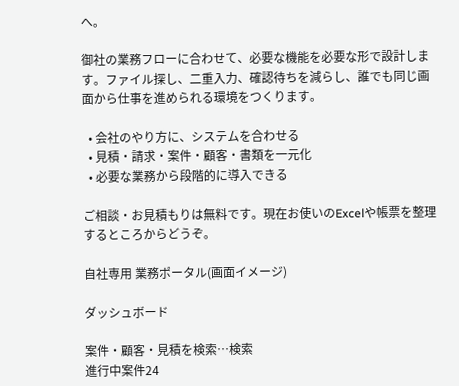へ。

御社の業務フローに合わせて、必要な機能を必要な形で設計します。ファイル探し、二重入力、確認待ちを減らし、誰でも同じ画面から仕事を進められる環境をつくります。

  • 会社のやり方に、システムを合わせる
  • 見積・請求・案件・顧客・書類を一元化
  • 必要な業務から段階的に導入できる

ご相談・お見積もりは無料です。現在お使いのExcelや帳票を整理するところからどうぞ。

自社専用 業務ポータル(画面イメージ)

ダッシュボード

案件・顧客・見積を検索…検索
進行中案件24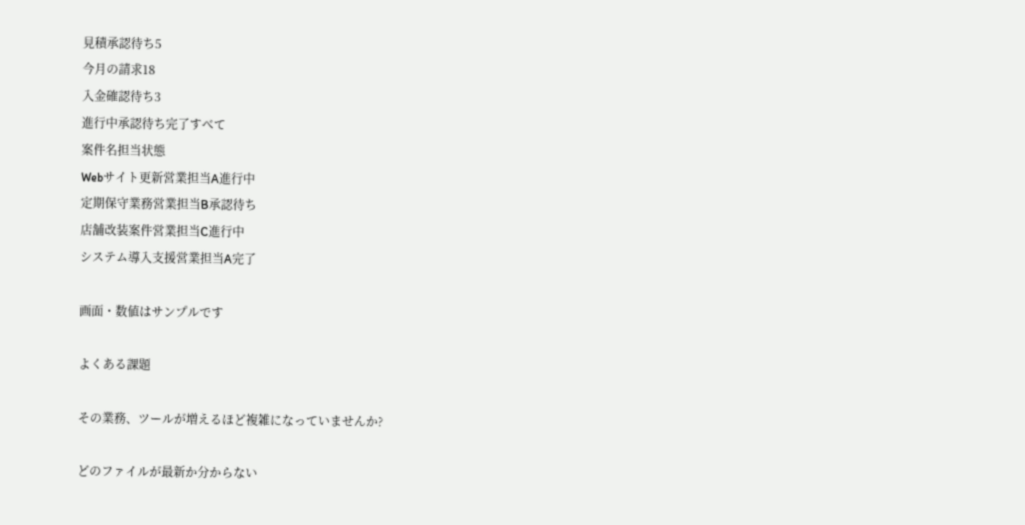見積承認待ち5
今月の請求18
入金確認待ち3
進行中承認待ち完了すべて
案件名担当状態
Webサイト更新営業担当A進行中
定期保守業務営業担当B承認待ち
店舗改装案件営業担当C進行中
システム導入支援営業担当A完了

画面・数値はサンプルです

よくある課題

その業務、ツールが増えるほど複雑になっていませんか?

どのファイルが最新か分からない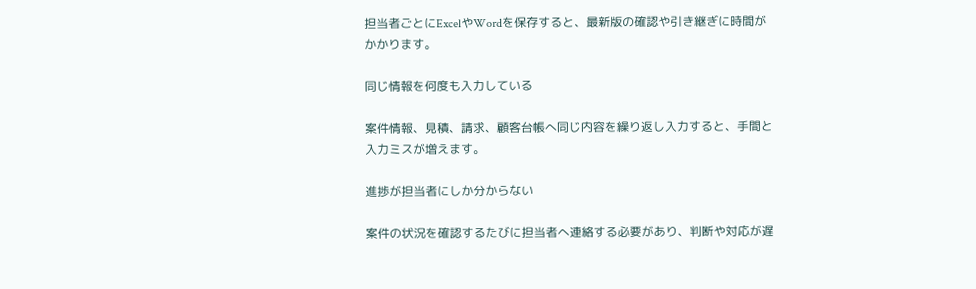担当者ごとにExcelやWordを保存すると、最新版の確認や引き継ぎに時間がかかります。

同じ情報を何度も入力している

案件情報、見積、請求、顧客台帳へ同じ内容を繰り返し入力すると、手間と入力ミスが増えます。

進捗が担当者にしか分からない

案件の状況を確認するたびに担当者へ連絡する必要があり、判断や対応が遅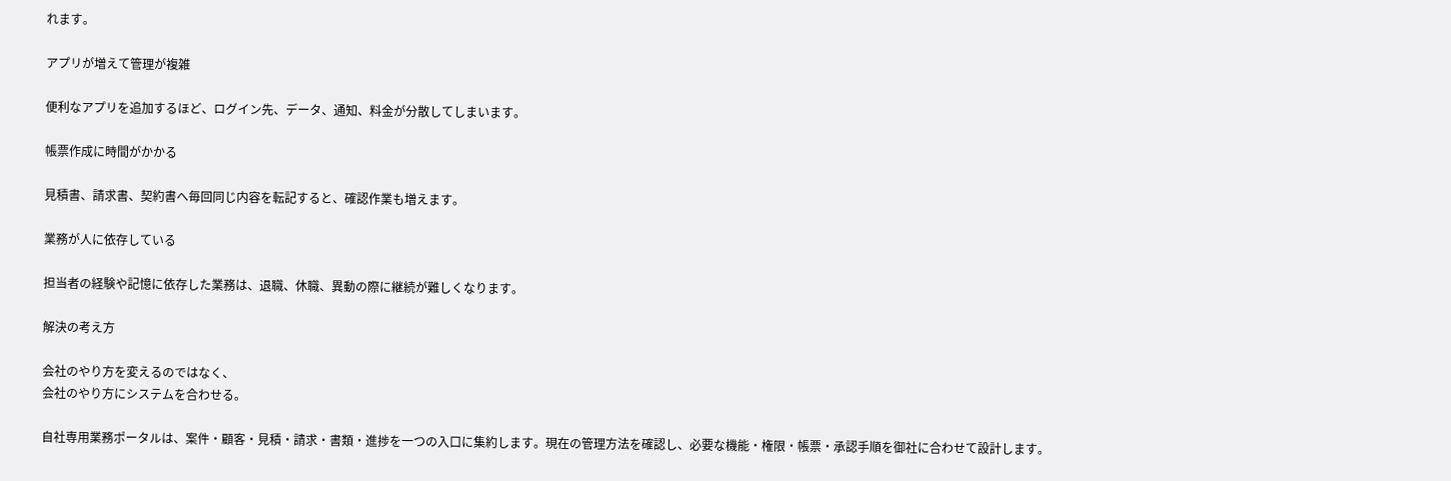れます。

アプリが増えて管理が複雑

便利なアプリを追加するほど、ログイン先、データ、通知、料金が分散してしまいます。

帳票作成に時間がかかる

見積書、請求書、契約書へ毎回同じ内容を転記すると、確認作業も増えます。

業務が人に依存している

担当者の経験や記憶に依存した業務は、退職、休職、異動の際に継続が難しくなります。

解決の考え方

会社のやり方を変えるのではなく、
会社のやり方にシステムを合わせる。

自社専用業務ポータルは、案件・顧客・見積・請求・書類・進捗を一つの入口に集約します。現在の管理方法を確認し、必要な機能・権限・帳票・承認手順を御社に合わせて設計します。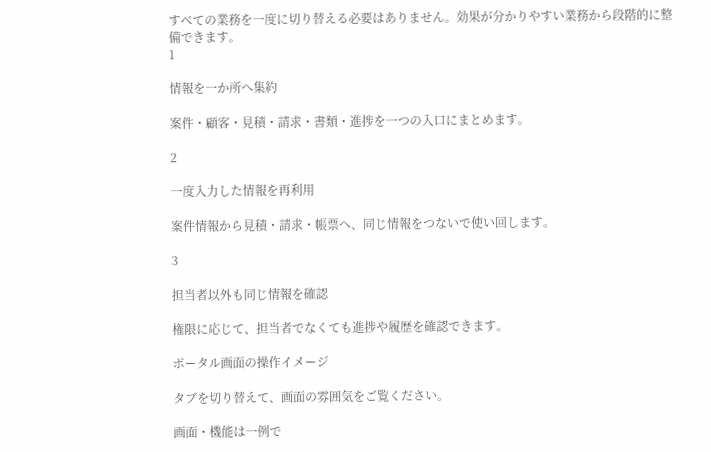すべての業務を一度に切り替える必要はありません。効果が分かりやすい業務から段階的に整備できます。
1

情報を一か所へ集約

案件・顧客・見積・請求・書類・進捗を一つの入口にまとめます。

2

一度入力した情報を再利用

案件情報から見積・請求・帳票へ、同じ情報をつないで使い回します。

3

担当者以外も同じ情報を確認

権限に応じて、担当者でなくても進捗や履歴を確認できます。

ポータル画面の操作イメージ

タブを切り替えて、画面の雰囲気をご覧ください。

画面・機能は一例で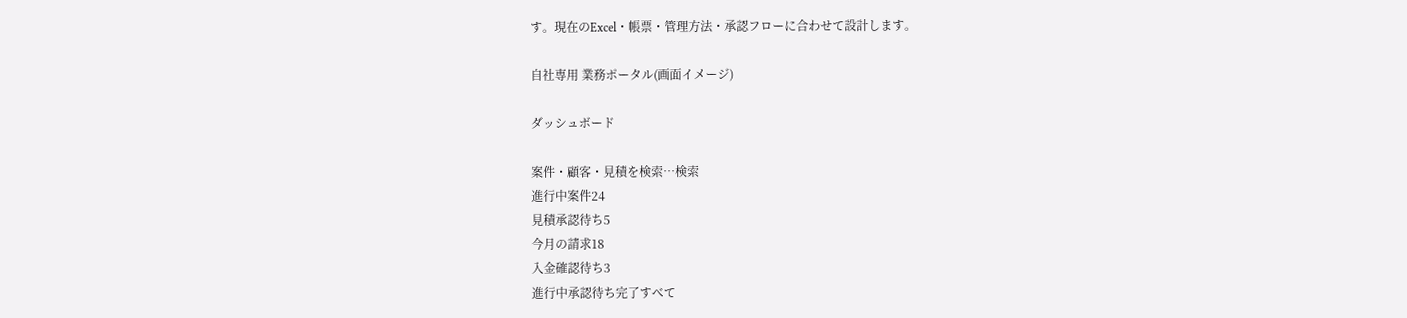す。現在のExcel・帳票・管理方法・承認フローに合わせて設計します。

自社専用 業務ポータル(画面イメージ)

ダッシュボード

案件・顧客・見積を検索…検索
進行中案件24
見積承認待ち5
今月の請求18
入金確認待ち3
進行中承認待ち完了すべて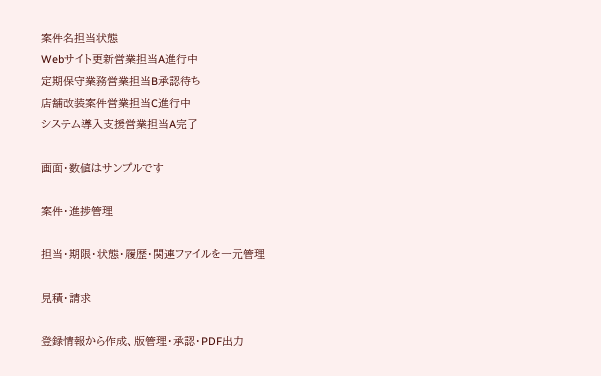案件名担当状態
Webサイト更新営業担当A進行中
定期保守業務営業担当B承認待ち
店舗改装案件営業担当C進行中
システム導入支援営業担当A完了

画面・数値はサンプルです

案件・進捗管理

担当・期限・状態・履歴・関連ファイルを一元管理

見積・請求

登録情報から作成、版管理・承認・PDF出力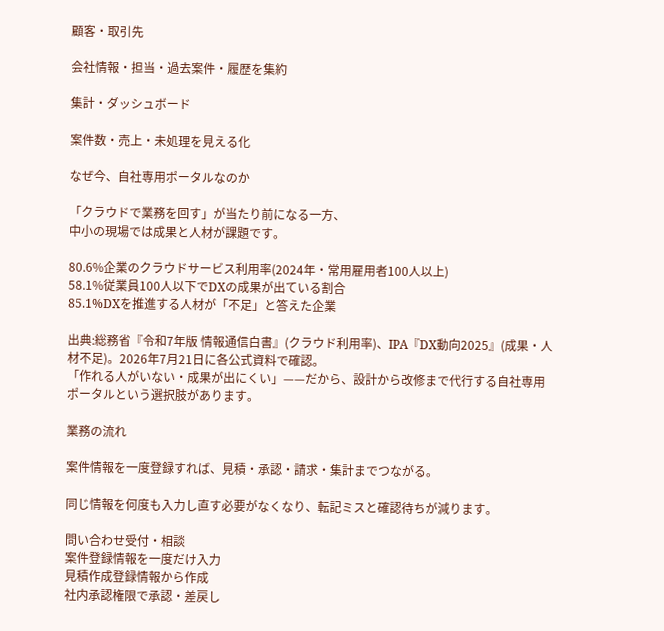顧客・取引先

会社情報・担当・過去案件・履歴を集約

集計・ダッシュボード

案件数・売上・未処理を見える化

なぜ今、自社専用ポータルなのか

「クラウドで業務を回す」が当たり前になる一方、
中小の現場では成果と人材が課題です。

80.6%企業のクラウドサービス利用率(2024年・常用雇用者100人以上)
58.1%従業員100人以下でDXの成果が出ている割合
85.1%DXを推進する人材が「不足」と答えた企業

出典:総務省『令和7年版 情報通信白書』(クラウド利用率)、IPA『DX動向2025』(成果・人材不足)。2026年7月21日に各公式資料で確認。
「作れる人がいない・成果が出にくい」——だから、設計から改修まで代行する自社専用ポータルという選択肢があります。

業務の流れ

案件情報を一度登録すれば、見積・承認・請求・集計までつながる。

同じ情報を何度も入力し直す必要がなくなり、転記ミスと確認待ちが減ります。

問い合わせ受付・相談
案件登録情報を一度だけ入力
見積作成登録情報から作成
社内承認権限で承認・差戻し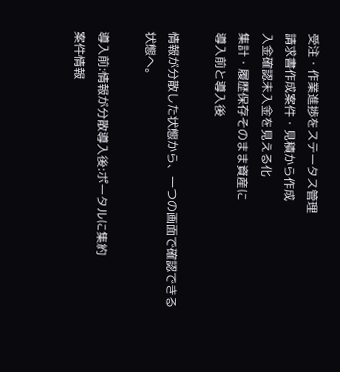受注・作業進捗をステータス管理
請求書作成案件・見積から作成
入金確認未入金を見える化
集計・履歴保存そのまま資産に
導入前と導入後

情報が分散した状態から、一つの画面で確認できる状態へ。

導入前:情報が分散導入後:ポータルに集約
案件情報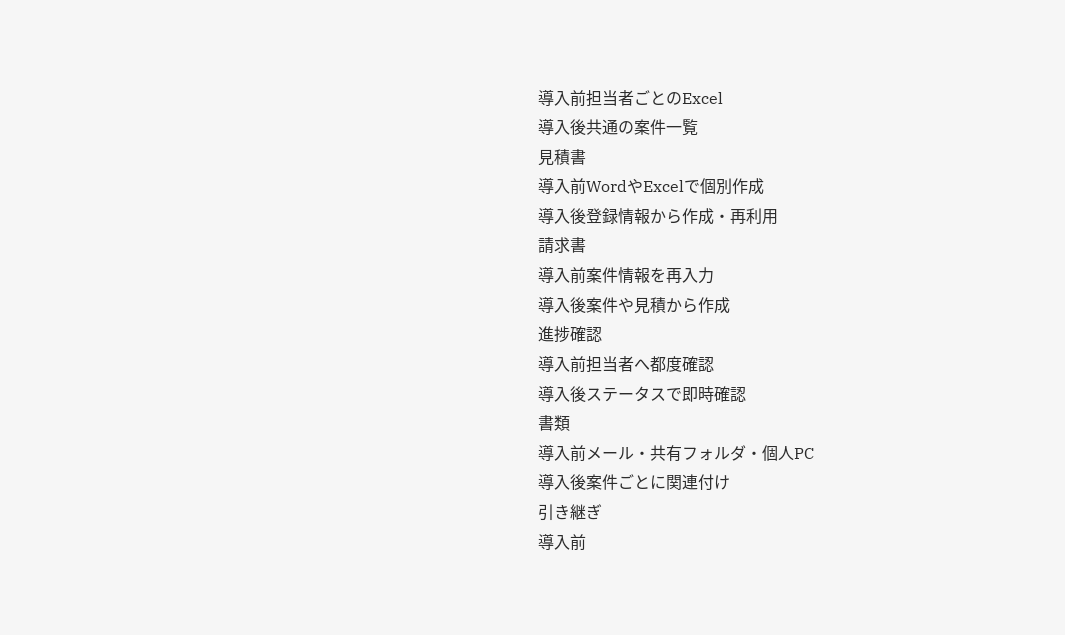導入前担当者ごとのExcel
導入後共通の案件一覧
見積書
導入前WordやExcelで個別作成
導入後登録情報から作成・再利用
請求書
導入前案件情報を再入力
導入後案件や見積から作成
進捗確認
導入前担当者へ都度確認
導入後ステータスで即時確認
書類
導入前メール・共有フォルダ・個人PC
導入後案件ごとに関連付け
引き継ぎ
導入前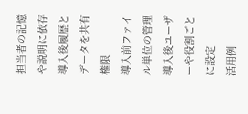担当者の記憶や説明に依存
導入後履歴とデータを共有
権限
導入前ファイル単位の管理
導入後ユーザーや役割ごとに設定
活用例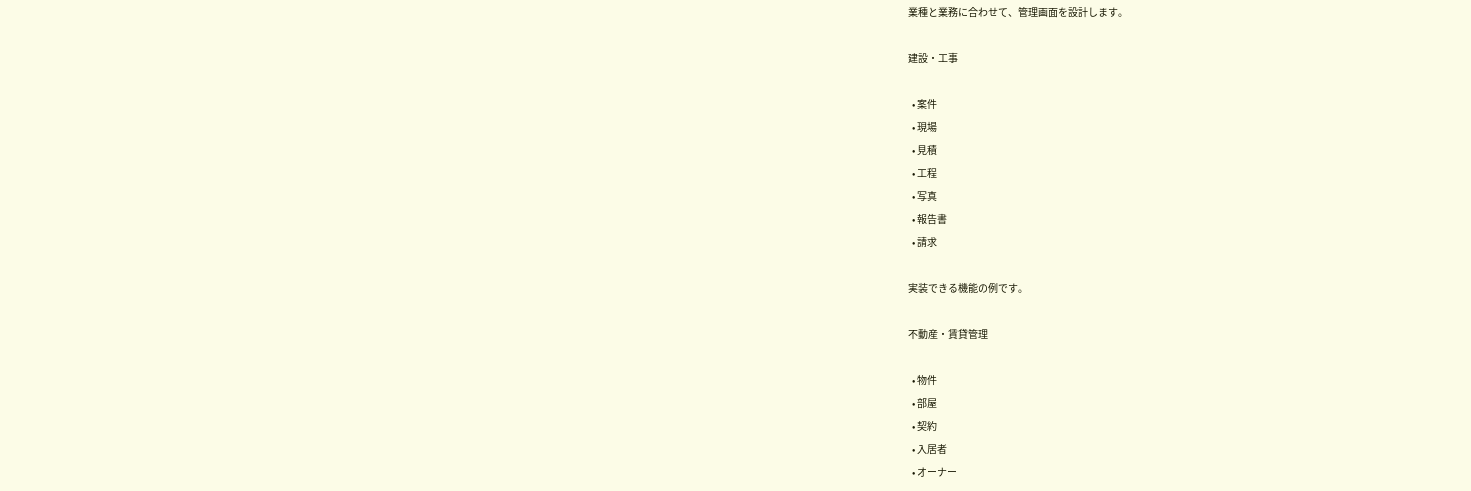業種と業務に合わせて、管理画面を設計します。

建設・工事

  • 案件
  • 現場
  • 見積
  • 工程
  • 写真
  • 報告書
  • 請求

実装できる機能の例です。

不動産・賃貸管理

  • 物件
  • 部屋
  • 契約
  • 入居者
  • オーナー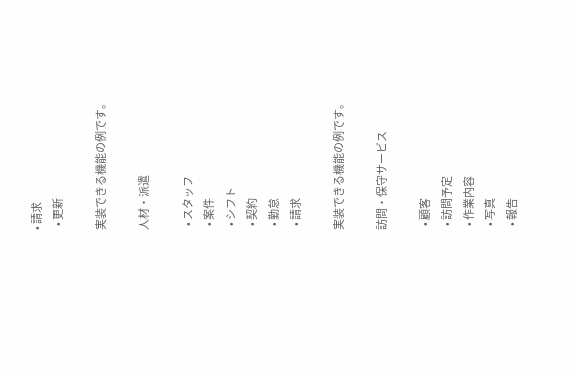• 請求
  • 更新

実装できる機能の例です。

人材・派遣

  • スタッフ
  • 案件
  • シフト
  • 契約
  • 勤怠
  • 請求

実装できる機能の例です。

訪問・保守サービス

  • 顧客
  • 訪問予定
  • 作業内容
  • 写真
  • 報告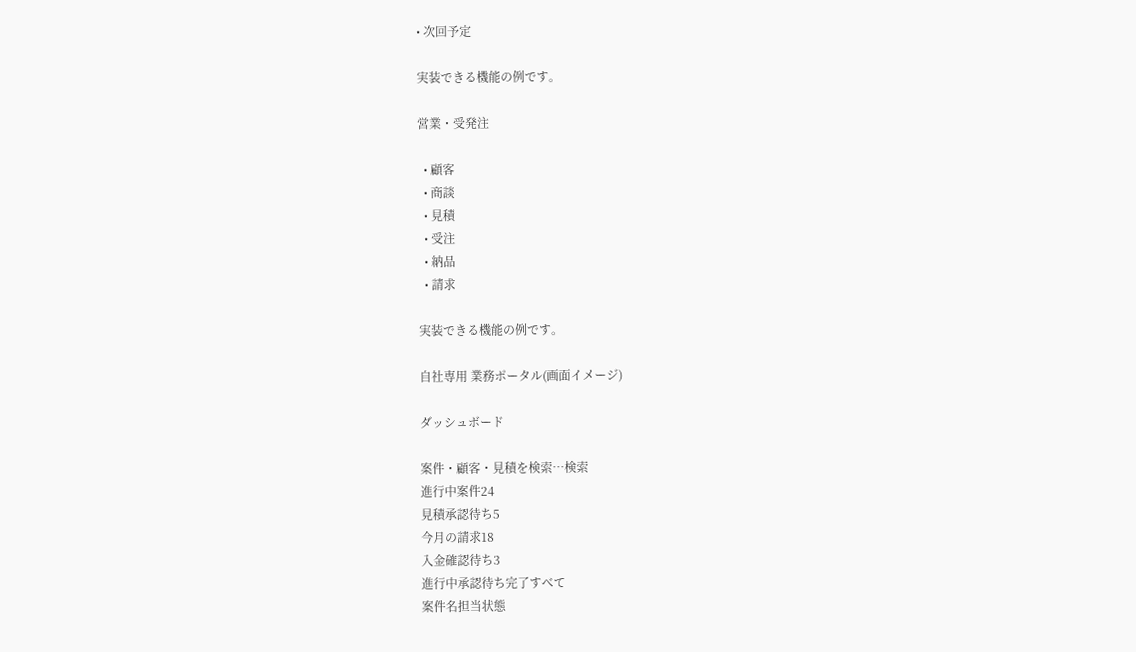• 次回予定

実装できる機能の例です。

営業・受発注

  • 顧客
  • 商談
  • 見積
  • 受注
  • 納品
  • 請求

実装できる機能の例です。

自社専用 業務ポータル(画面イメージ)

ダッシュボード

案件・顧客・見積を検索…検索
進行中案件24
見積承認待ち5
今月の請求18
入金確認待ち3
進行中承認待ち完了すべて
案件名担当状態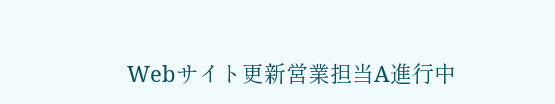Webサイト更新営業担当A進行中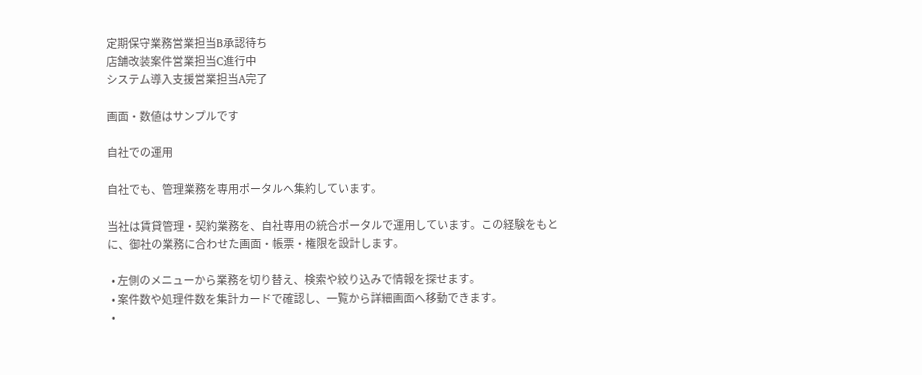定期保守業務営業担当B承認待ち
店舗改装案件営業担当C進行中
システム導入支援営業担当A完了

画面・数値はサンプルです

自社での運用

自社でも、管理業務を専用ポータルへ集約しています。

当社は賃貸管理・契約業務を、自社専用の統合ポータルで運用しています。この経験をもとに、御社の業務に合わせた画面・帳票・権限を設計します。

  • 左側のメニューから業務を切り替え、検索や絞り込みで情報を探せます。
  • 案件数や処理件数を集計カードで確認し、一覧から詳細画面へ移動できます。
  •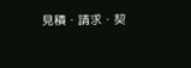見積・請求・契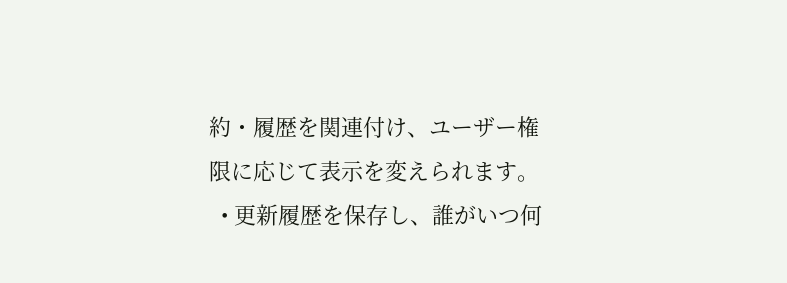約・履歴を関連付け、ユーザー権限に応じて表示を変えられます。
  • 更新履歴を保存し、誰がいつ何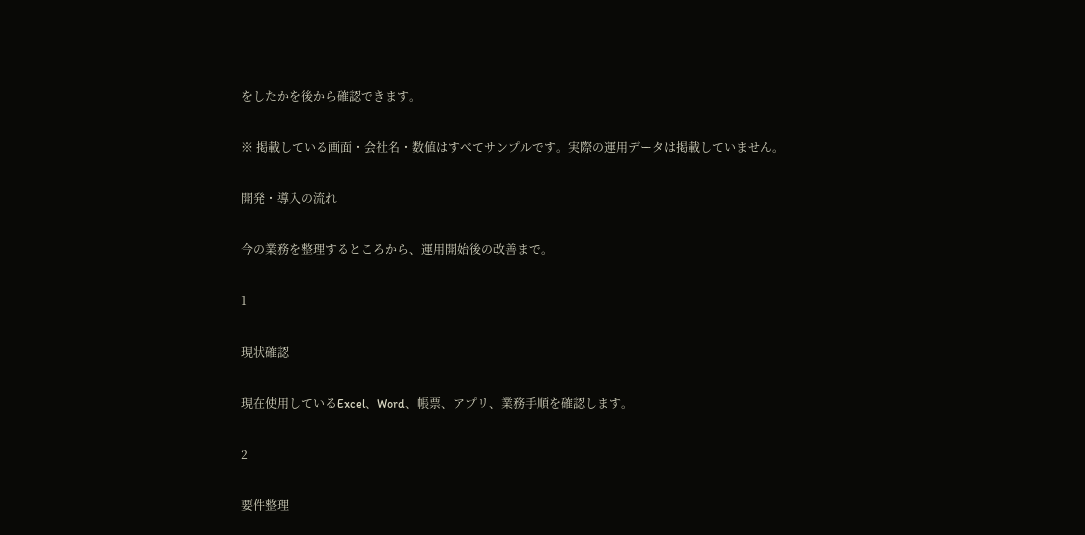をしたかを後から確認できます。

※ 掲載している画面・会社名・数値はすべてサンプルです。実際の運用データは掲載していません。

開発・導入の流れ

今の業務を整理するところから、運用開始後の改善まで。

1

現状確認

現在使用しているExcel、Word、帳票、アプリ、業務手順を確認します。

2

要件整理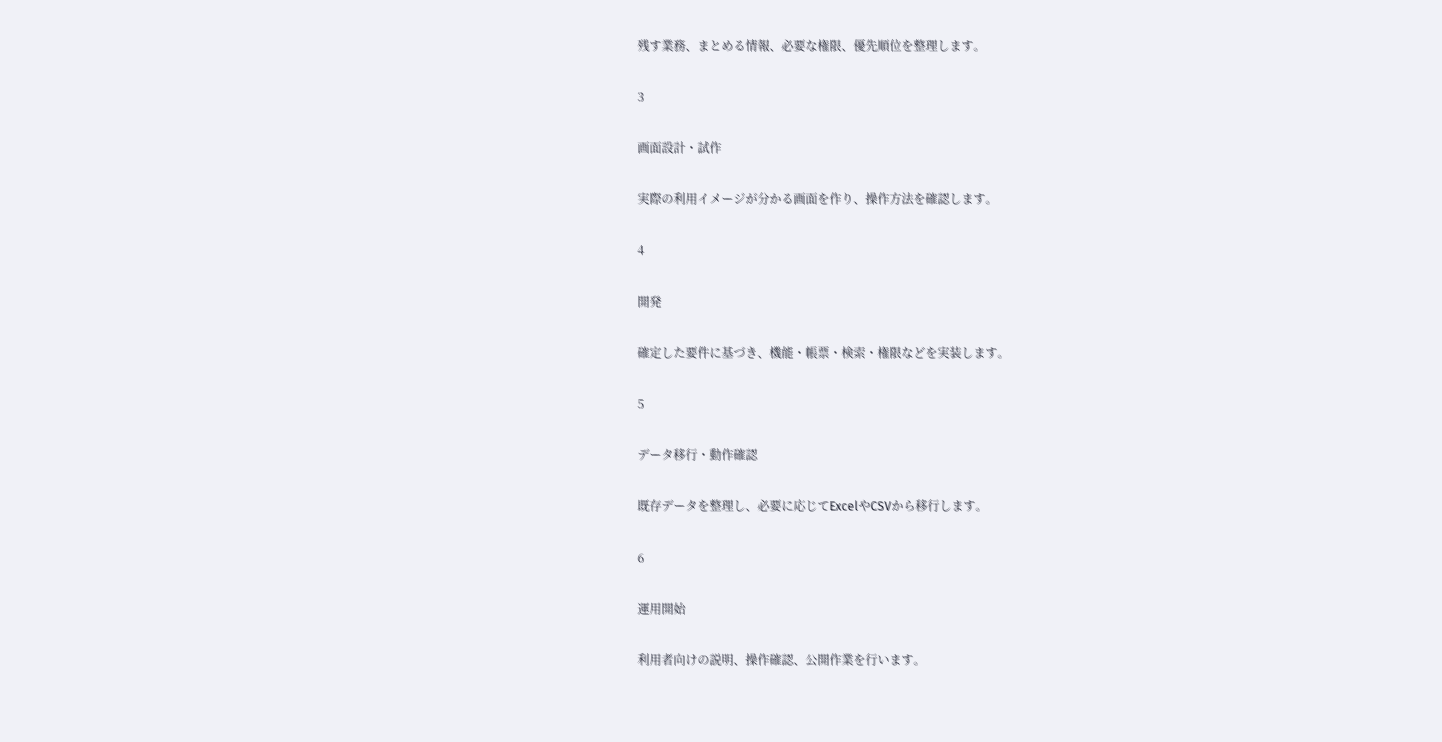残す業務、まとめる情報、必要な権限、優先順位を整理します。

3

画面設計・試作

実際の利用イメージが分かる画面を作り、操作方法を確認します。

4

開発

確定した要件に基づき、機能・帳票・検索・権限などを実装します。

5

データ移行・動作確認

既存データを整理し、必要に応じてExcelやCSVから移行します。

6

運用開始

利用者向けの説明、操作確認、公開作業を行います。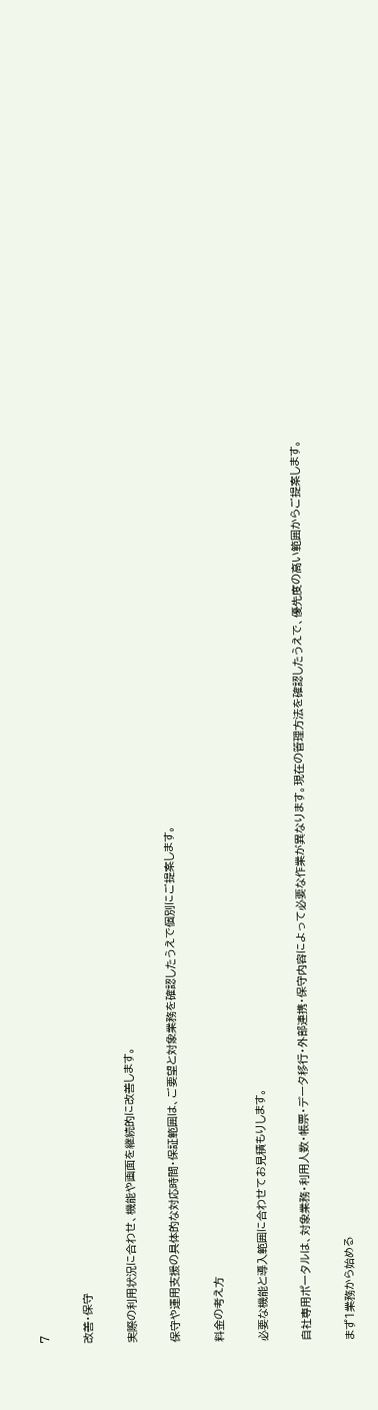7

改善・保守

実際の利用状況に合わせ、機能や画面を継続的に改善します。

保守や運用支援の具体的な対応時間・保証範囲は、ご要望と対象業務を確認したうえで個別にご提案します。

料金の考え方

必要な機能と導入範囲に合わせてお見積もりします。

自社専用ポータルは、対象業務・利用人数・帳票・データ移行・外部連携・保守内容によって必要な作業が異なります。現在の管理方法を確認したうえで、優先度の高い範囲からご提案します。

まず1業務から始める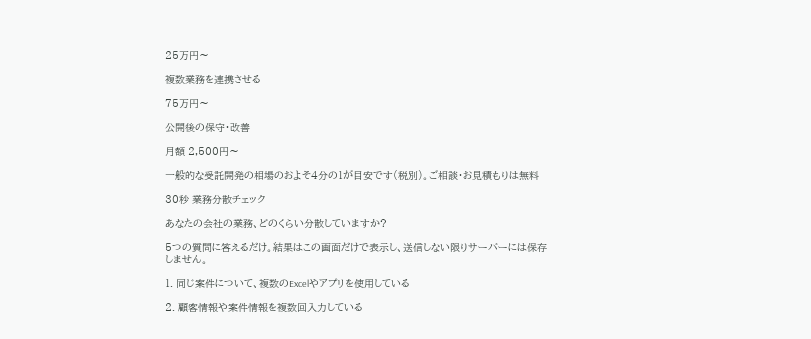25万円〜

複数業務を連携させる

75万円〜

公開後の保守・改善

月額 2,500円〜

一般的な受託開発の相場のおよそ4分の1が目安です(税別)。ご相談・お見積もりは無料

30秒 業務分散チェック

あなたの会社の業務、どのくらい分散していますか?

5つの質問に答えるだけ。結果はこの画面だけで表示し、送信しない限りサーバーには保存しません。

1. 同じ案件について、複数のExcelやアプリを使用している

2. 顧客情報や案件情報を複数回入力している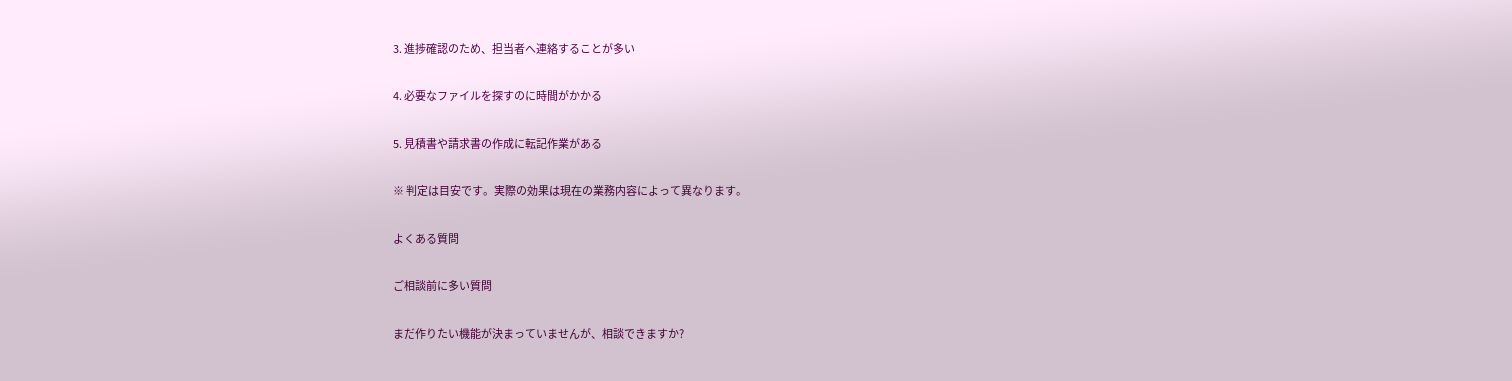3. 進捗確認のため、担当者へ連絡することが多い

4. 必要なファイルを探すのに時間がかかる

5. 見積書や請求書の作成に転記作業がある

※ 判定は目安です。実際の効果は現在の業務内容によって異なります。

よくある質問

ご相談前に多い質問

まだ作りたい機能が決まっていませんが、相談できますか?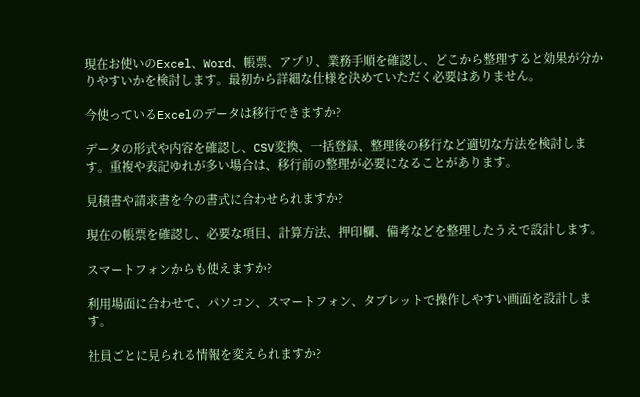現在お使いのExcel、Word、帳票、アプリ、業務手順を確認し、どこから整理すると効果が分かりやすいかを検討します。最初から詳細な仕様を決めていただく必要はありません。

今使っているExcelのデータは移行できますか?

データの形式や内容を確認し、CSV変換、一括登録、整理後の移行など適切な方法を検討します。重複や表記ゆれが多い場合は、移行前の整理が必要になることがあります。

見積書や請求書を今の書式に合わせられますか?

現在の帳票を確認し、必要な項目、計算方法、押印欄、備考などを整理したうえで設計します。

スマートフォンからも使えますか?

利用場面に合わせて、パソコン、スマートフォン、タブレットで操作しやすい画面を設計します。

社員ごとに見られる情報を変えられますか?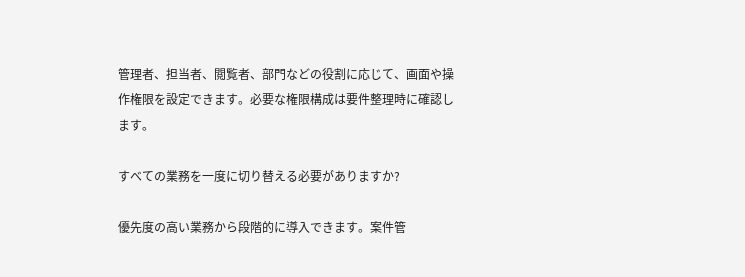管理者、担当者、閲覧者、部門などの役割に応じて、画面や操作権限を設定できます。必要な権限構成は要件整理時に確認します。

すべての業務を一度に切り替える必要がありますか?

優先度の高い業務から段階的に導入できます。案件管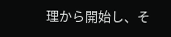理から開始し、そ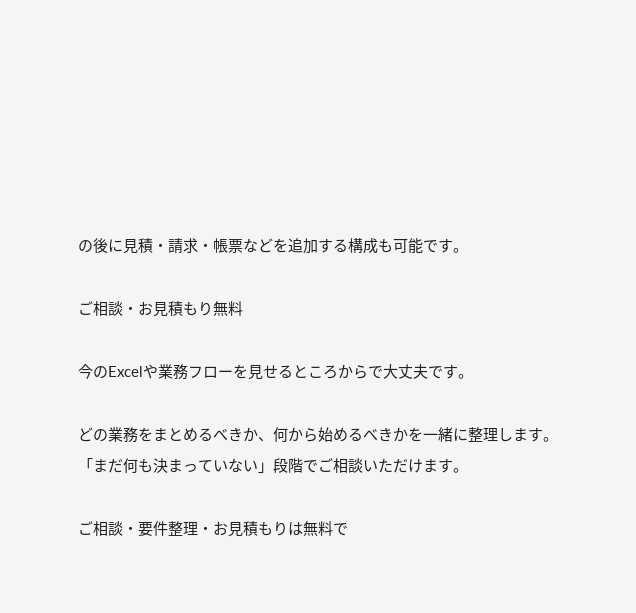の後に見積・請求・帳票などを追加する構成も可能です。

ご相談・お見積もり無料

今のExcelや業務フローを見せるところからで大丈夫です。

どの業務をまとめるべきか、何から始めるべきかを一緒に整理します。「まだ何も決まっていない」段階でご相談いただけます。

ご相談・要件整理・お見積もりは無料で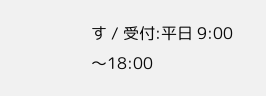す / 受付:平日 9:00〜18:00